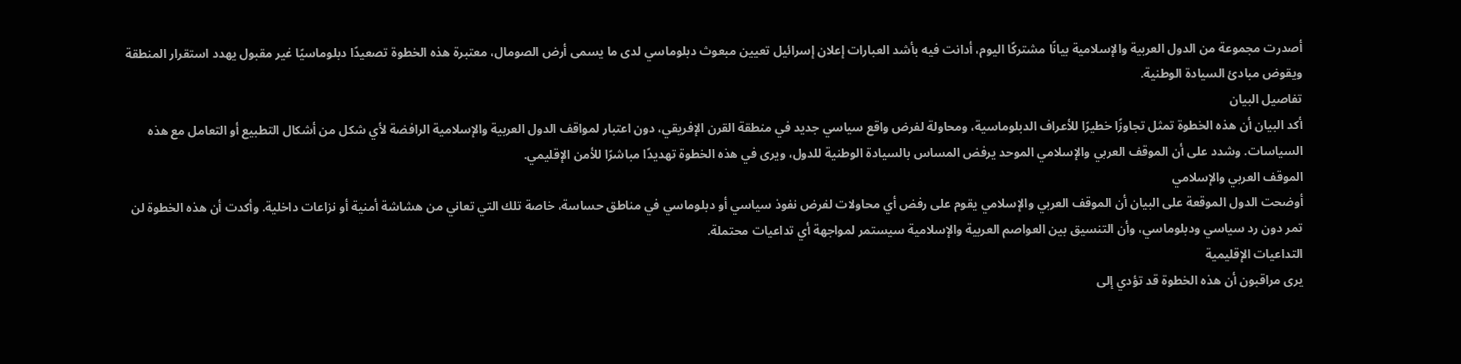أصدرت مجموعة من الدول العربية والإسلامية بيانًا مشتركًا اليوم، أدانت فيه بأشد العبارات إعلان إسرائيل تعيين مبعوث دبلوماسي لدى ما يسمى أرض الصومال، معتبرة هذه الخطوة تصعيدًا دبلوماسيًا غير مقبول يهدد استقرار المنطقة ويقوض مبادئ السيادة الوطنية.
تفاصيل البيان
أكد البيان أن هذه الخطوة تمثل تجاوزًا خطيرًا للأعراف الدبلوماسية، ومحاولة لفرض واقع سياسي جديد في منطقة القرن الإفريقي، دون اعتبار لمواقف الدول العربية والإسلامية الرافضة لأي شكل من أشكال التطبيع أو التعامل مع هذه السياسات. وشدد على أن الموقف العربي والإسلامي الموحد يرفض المساس بالسيادة الوطنية للدول، ويرى في هذه الخطوة تهديدًا مباشرًا للأمن الإقليمي.
الموقف العربي والإسلامي
أوضحت الدول الموقعة على البيان أن الموقف العربي والإسلامي يقوم على رفض أي محاولات لفرض نفوذ سياسي أو دبلوماسي في مناطق حساسة، خاصة تلك التي تعاني من هشاشة أمنية أو نزاعات داخلية. وأكدت أن هذه الخطوة لن تمر دون رد سياسي ودبلوماسي، وأن التنسيق بين العواصم العربية والإسلامية سيستمر لمواجهة أي تداعيات محتملة.
التداعيات الإقليمية
يرى مراقبون أن هذه الخطوة قد تؤدي إلى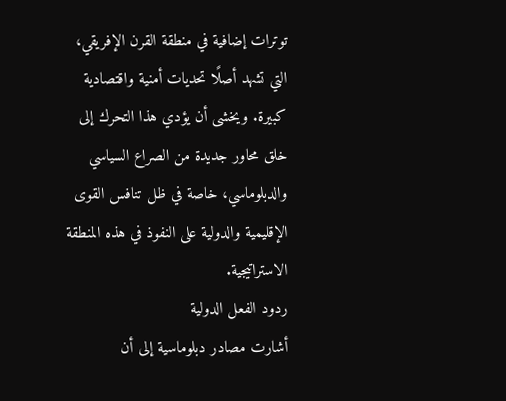توترات إضافية في منطقة القرن الإفريقي، التي تشهد أصلًا تحديات أمنية واقتصادية كبيرة. ويخشى أن يؤدي هذا التحرك إلى خلق محاور جديدة من الصراع السياسي والدبلوماسي، خاصة في ظل تنافس القوى الإقليمية والدولية على النفوذ في هذه المنطقة الاستراتيجية.
ردود الفعل الدولية
أشارت مصادر دبلوماسية إلى أن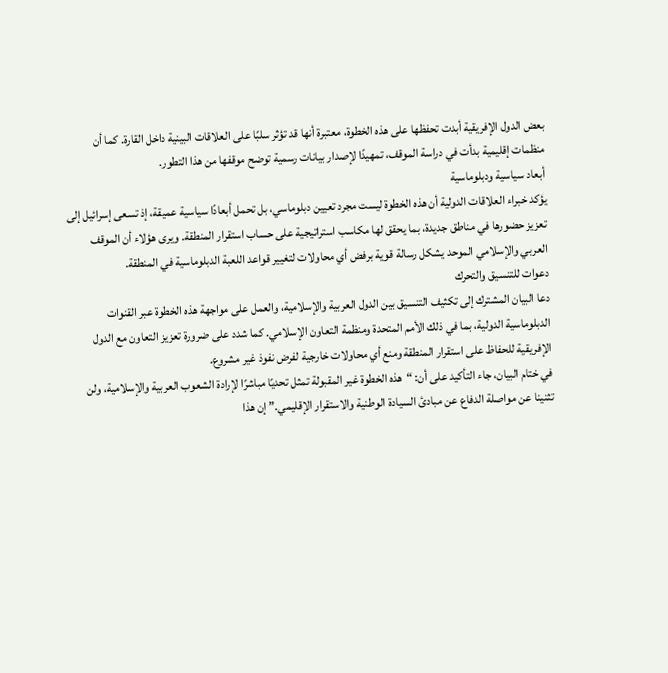بعض الدول الإفريقية أبدت تحفظها على هذه الخطوة، معتبرة أنها قد تؤثر سلبًا على العلاقات البينية داخل القارة. كما أن منظمات إقليمية بدأت في دراسة الموقف، تمهيدًا لإصدار بيانات رسمية توضح موقفها من هذا التطور.
أبعاد سياسية ودبلوماسية
يؤكد خبراء العلاقات الدولية أن هذه الخطوة ليست مجرد تعيين دبلوماسي، بل تحمل أبعادًا سياسية عميقة، إذ تسعى إسرائيل إلى تعزيز حضورها في مناطق جديدة، بما يحقق لها مكاسب استراتيجية على حساب استقرار المنطقة. ويرى هؤلاء أن الموقف العربي والإسلامي الموحد يشكل رسالة قوية برفض أي محاولات لتغيير قواعد اللعبة الدبلوماسية في المنطقة.
دعوات للتنسيق والتحرك
دعا البيان المشترك إلى تكثيف التنسيق بين الدول العربية والإسلامية، والعمل على مواجهة هذه الخطوة عبر القنوات الدبلوماسية الدولية، بما في ذلك الأمم المتحدة ومنظمة التعاون الإسلامي. كما شدد على ضرورة تعزيز التعاون مع الدول الإفريقية للحفاظ على استقرار المنطقة ومنع أي محاولات خارجية لفرض نفوذ غير مشروع.
في ختام البيان، جاء التأكيد على أن: “هذه الخطوة غير المقبولة تمثل تحديًا مباشرًا لإرادة الشعوب العربية والإسلامية، ولن تثنينا عن مواصلة الدفاع عن مبادئ السيادة الوطنية والاستقرار الإقليمي.” إن هذا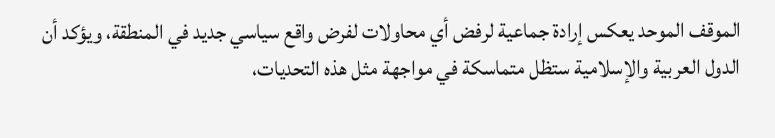الموقف الموحد يعكس إرادة جماعية لرفض أي محاولات لفرض واقع سياسي جديد في المنطقة، ويؤكد أن الدول العربية والإسلامية ستظل متماسكة في مواجهة مثل هذه التحديات،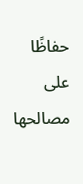حفاظًا على مصالحها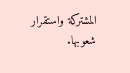المشتركة واستقرار شعوبها.